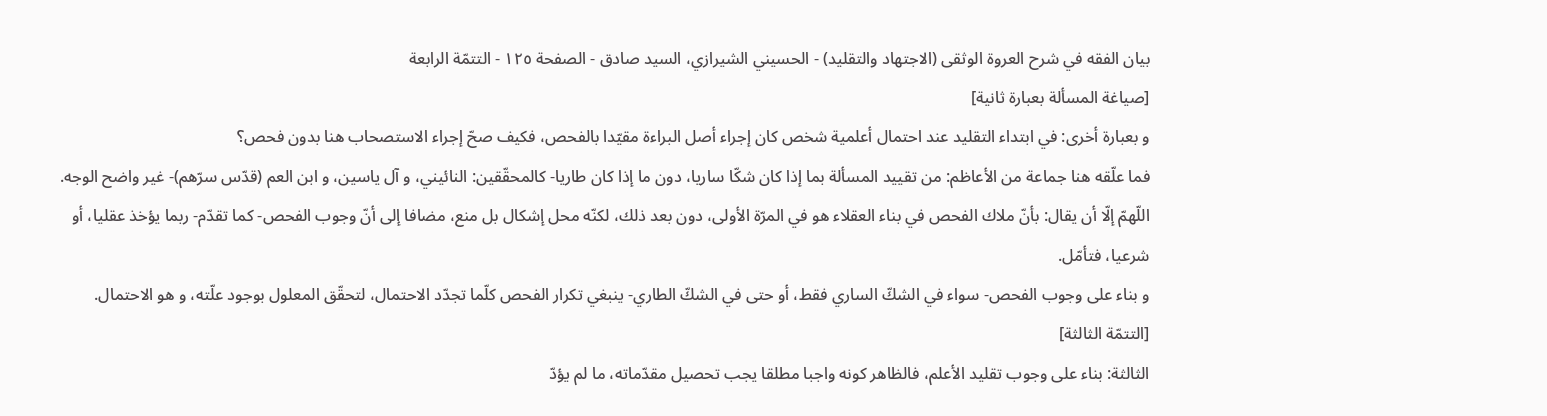بيان الفقه في شرح العروة الوثقى (الاجتهاد والتقليد) - الحسيني الشيرازي، السيد صادق - الصفحة ١٢٥ - التتمّة الرابعة
[صياغة المسألة بعبارة ثانية]
و بعبارة أخرى: في ابتداء التقليد عند احتمال أعلمية شخص كان إجراء أصل البراءة مقيّدا بالفحص، فكيف صحّ إجراء الاستصحاب هنا بدون فحص؟
فما علّقه هنا جماعة من الأعاظم: من تقييد المسألة بما إذا كان شكّا ساريا، دون ما إذا كان طاريا- كالمحقّقين: النائيني، و آل ياسين، و ابن العم (قدّس سرّهم)- غير واضح الوجه.
اللّهمّ إلّا أن يقال: بأنّ ملاك الفحص في بناء العقلاء هو في المرّة الأولى، دون بعد ذلك، لكنّه محل إشكال بل منع، مضافا إلى أنّ وجوب الفحص- كما تقدّم- ربما يؤخذ عقليا، أو شرعيا، فتأمّل.
و بناء على وجوب الفحص- سواء في الشكّ الساري فقط، أو حتى في الشكّ الطاري- ينبغي تكرار الفحص كلّما تجدّد الاحتمال، لتحقّق المعلول بوجود علّته، و هو الاحتمال.
[التتمّة الثالثة]
الثالثة: بناء على وجوب تقليد الأعلم، فالظاهر كونه واجبا مطلقا يجب تحصيل مقدّماته، ما لم يؤدّ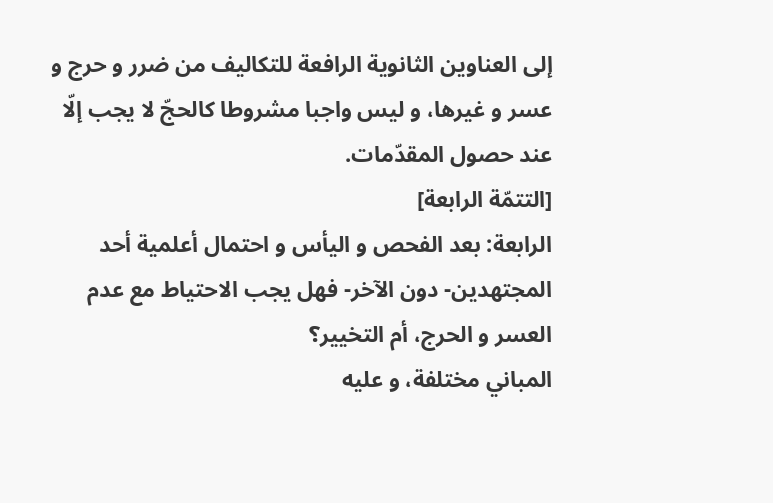إلى العناوين الثانوية الرافعة للتكاليف من ضرر و حرج و عسر و غيرها، و ليس واجبا مشروطا كالحجّ لا يجب إلّا عند حصول المقدّمات.
[التتمّة الرابعة]
الرابعة: بعد الفحص و اليأس و احتمال أعلمية أحد المجتهدين- دون الآخر- فهل يجب الاحتياط مع عدم العسر و الحرج، أم التخيير؟
المباني مختلفة، و عليه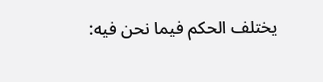يختلف الحكم فيما نحن فيه: